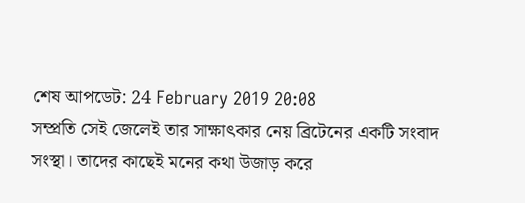শেষ আপডেট: 24 February 2019 20:08
সম্প্রতি সেই জেলেই তার সাক্ষাৎকার নেয় ব্রিটেনের একটি সংবাদ সংস্থা। তাদের কাছেই মনের কথা উজাড় করে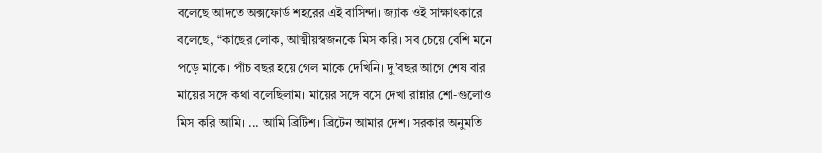বলেছে আদতে অক্সফোর্ড শহরের এই বাসিন্দা। জ্যাক ওই সাক্ষাৎকারে বলেছে, “কাছের লোক, আত্মীয়স্বজনকে মিস করি। সব চেয়ে বেশি মনে পড়ে মাকে। পাঁচ বছর হয়ে গেল মাকে দেখিনি। দু’বছর আগে শেষ বার মায়ের সঙ্গে কথা বলেছিলাম। মায়ের সঙ্গে বসে দেখা রান্নার শো-গুলোও মিস করি আমি। ... আমি ব্রিটিশ। ব্রিটেন আমার দেশ। সরকার অনুমতি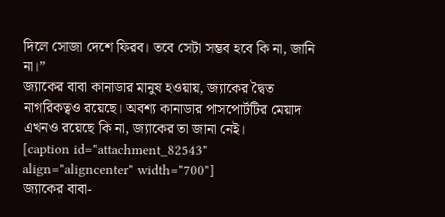দিলে সোজা দেশে ফিরব। তবে সেটা সম্ভব হবে কি না, জানি না।”
জ্যাকের বাবা কানাডার মানুষ হওয়ায়, জ্যাকের দ্বৈত নাগরিকত্বও রয়েছে। অবশ্য কানাডার পাসপোর্টটির মেয়াদ এখনও রয়েছে কি না, জ্যাকের তা জানা নেই।
[caption id="attachment_82543" align="aligncenter" width="700"]
জ্যাকের বাবা-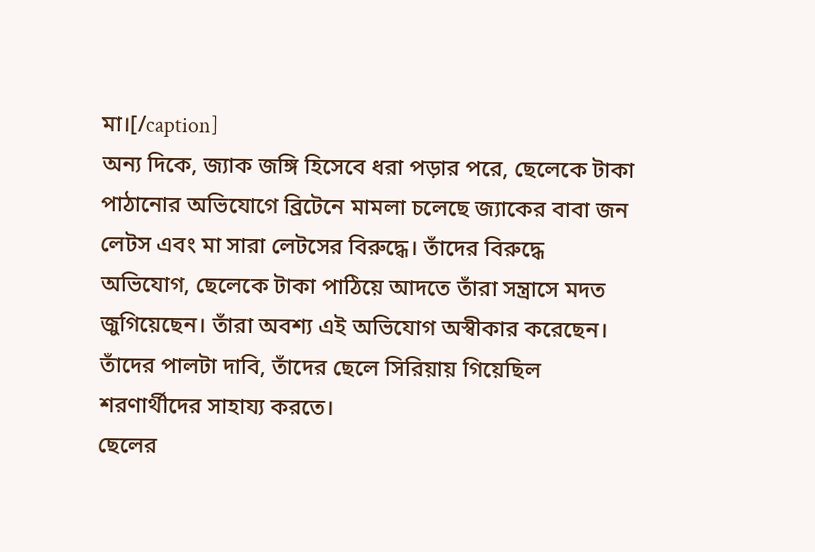মা।[/caption]
অন্য দিকে, জ্যাক জঙ্গি হিসেবে ধরা পড়ার পরে, ছেলেকে টাকা পাঠানোর অভিযোগে ব্রিটেনে মামলা চলেছে জ্যাকের বাবা জন লেটস এবং মা সারা লেটসের বিরুদ্ধে। তাঁদের বিরুদ্ধে অভিযোগ, ছেলেকে টাকা পাঠিয়ে আদতে তাঁরা সন্ত্রাসে মদত জুগিয়েছেন। তাঁরা অবশ্য এই অভিযোগ অস্বীকার করেছেন। তাঁদের পালটা দাবি, তাঁদের ছেলে সিরিয়ায় গিয়েছিল শরণার্থীদের সাহায্য করতে।
ছেলের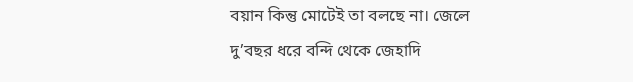বয়ান কিন্তু মোটেই তা বলছে না। জেলে দু’বছর ধরে বন্দি থেকে জেহাদি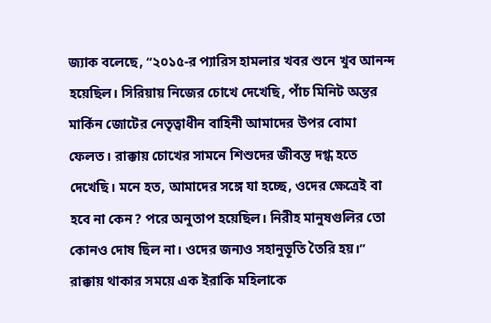জ্যাক বলেছে, “২০১৫-র প্যারিস হামলার খবর শুনে খুব আনন্দ হয়েছিল। সিরিয়ায় নিজের চোখে দেখেছি, পাঁচ মিনিট অন্তর মার্কিন জোটের নেতৃত্বাধীন বাহিনী আমাদের উপর বোমা ফেলত। রাক্কায় চোখের সামনে শিশুদের জীবন্ত দগ্ধ হতে দেখেছি। মনে হত, আমাদের সঙ্গে যা হচ্ছে, ওদের ক্ষেত্রেই বা হবে না কেন? পরে অনুতাপ হয়েছিল। নিরীহ মানুষগুলির তো কোনও দোষ ছিল না। ওদের জন্যও সহানুভূতি তৈরি হয়।” রাক্কায় থাকার সময়ে এক ইরাকি মহিলাকে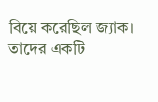বিয়ে করেছিল জ্যাক। তাদের একটি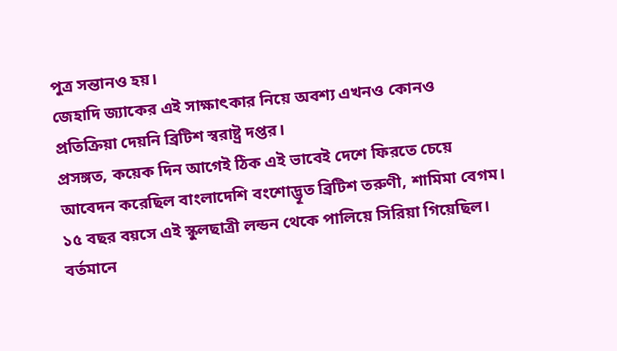পুত্র সন্তানও হয়।
জেহাদি জ্যাকের এই সাক্ষাৎকার নিয়ে অবশ্য এখনও কোনও প্রতিক্রিয়া দেয়নি ব্রিটিশ স্বরাষ্ট্র দপ্তর।
প্রসঙ্গত, কয়েক দিন আগেই ঠিক এই ভাবেই দেশে ফিরতে চেয়ে আবেদন করেছিল বাংলাদেশি বংশোদ্ভূত ব্রিটিশ তরুণী, শামিমা বেগম। ১৫ বছর বয়সে এই স্কুলছাত্রী লন্ডন থেকে পালিয়ে সিরিয়া গিয়েছিল। বর্তমানে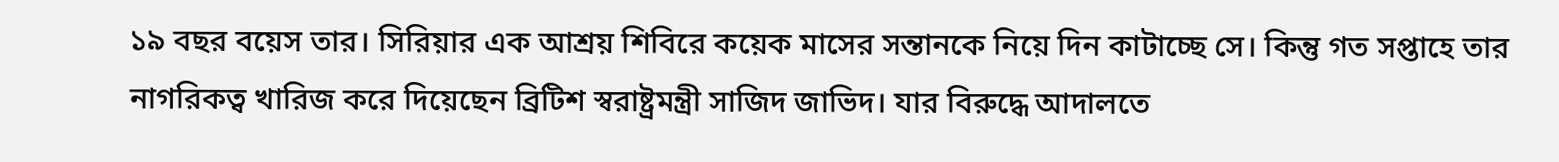১৯ বছর বয়েস তার। সিরিয়ার এক আশ্রয় শিবিরে কয়েক মাসের সন্তানকে নিয়ে দিন কাটাচ্ছে সে। কিন্তু গত সপ্তাহে তার নাগরিকত্ব খারিজ করে দিয়েছেন ব্রিটিশ স্বরাষ্ট্রমন্ত্রী সাজিদ জাভিদ। যার বিরুদ্ধে আদালতে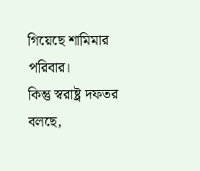গিয়েছে শামিমার পরিবার।
কিন্তু স্বরাষ্ট্র দফতর বলছে,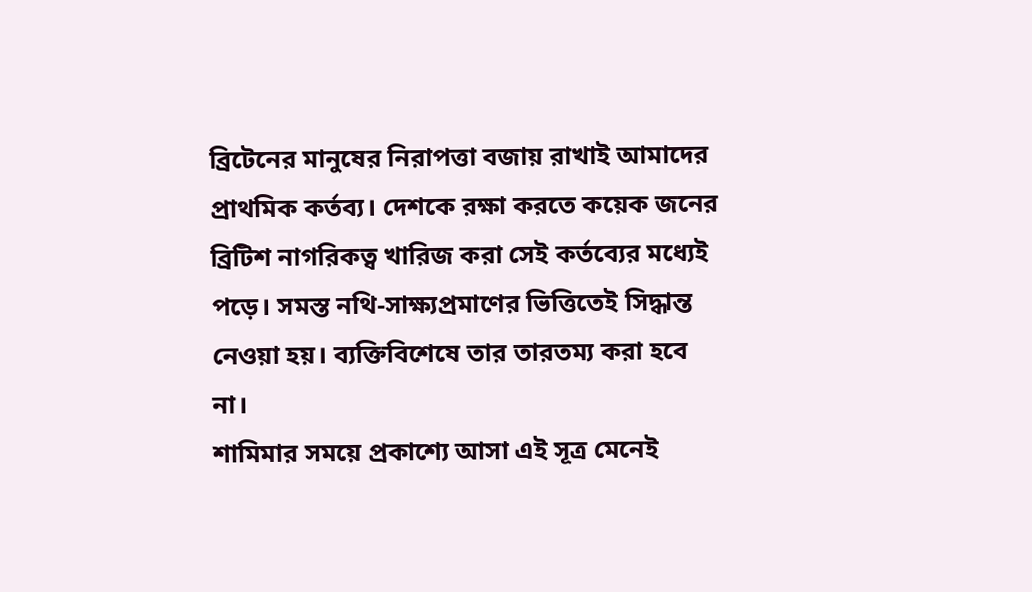ব্রিটেনের মানুষের নিরাপত্তা বজায় রাখাই আমাদের প্রাথমিক কর্তব্য। দেশকে রক্ষা করতে কয়েক জনের ব্রিটিশ নাগরিকত্ব খারিজ করা সেই কর্তব্যের মধ্যেই পড়ে। সমস্ত নথি-সাক্ষ্যপ্রমাণের ভিত্তিতেই সিদ্ধান্ত নেওয়া হয়। ব্যক্তিবিশেষে তার তারতম্য করা হবে না।
শামিমার সময়ে প্রকাশ্যে আসা এই সূত্র মেনেই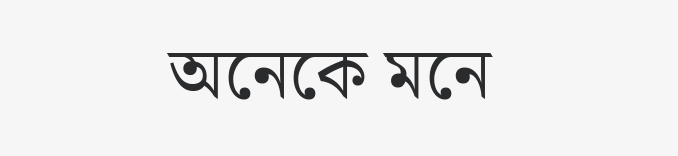অনেকে মনে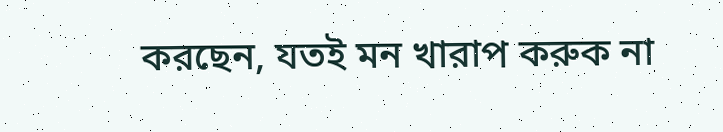করছেন, যতই মন খারাপ করুক না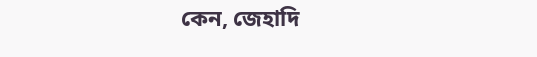কেন, জেহাদি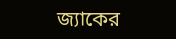জ্যাকের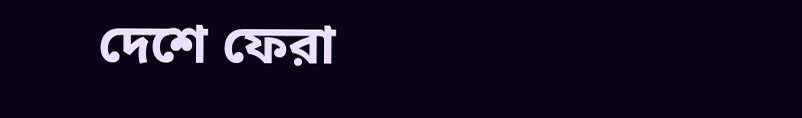দেশে ফেরা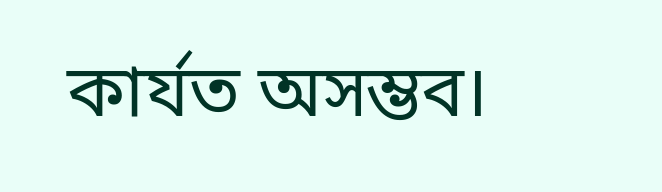কার্যত অসম্ভব।